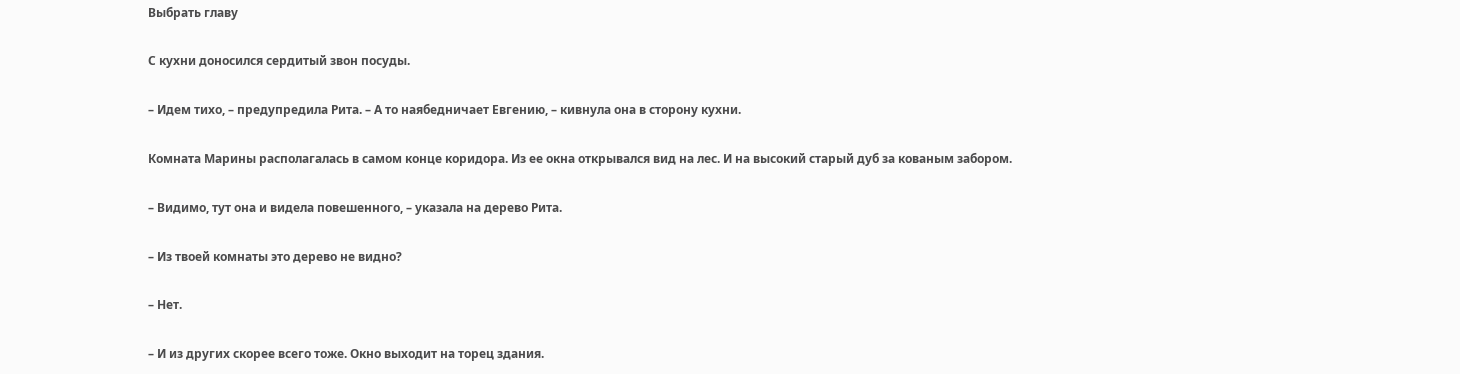Выбрать главу

С кухни доносился сердитый звон посуды.

– Идем тихо, – предупредила Рита. – А то наябедничает Евгению, – кивнула она в сторону кухни.

Комната Марины располагалась в самом конце коридора. Из ее окна открывался вид на лес. И на высокий старый дуб за кованым забором.

– Видимо, тут она и видела повешенного, – указала на дерево Рита.

– Из твоей комнаты это дерево не видно?

– Нет.

– И из других скорее всего тоже. Окно выходит на торец здания.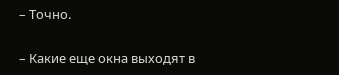– Точно.

– Какие еще окна выходят в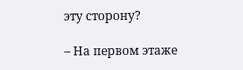эту сторону?

– На первом этаже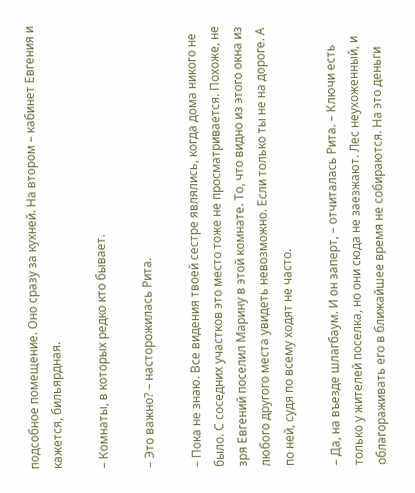подсобное помещение. Оно сразу за кухней. На втором – кабинет Евгения и кажется, бильярдная.

– Комнаты, в которых редко кто бывает.

– Это важно? – насторожилась Рита.

– Пока не знаю. Все видения твоей сестре являлись, когда дома никого не было. С соседних участков это место тоже не просматривается. Похоже, не зря Евгений поселил Марину в этой комнате. То, что видно из этого окна из любого другого места увидеть невозможно. Если только ты не на дороге. А по ней, судя по всему ходят не часто.

– Да, на въезде шлагбаум. И он заперт, – отчиталась Рита. – Ключи есть только у жителей поселка, но они сюда не заезжают. Лес неухоженный, и облагораживать его в ближайшее время не собираются. На это деньги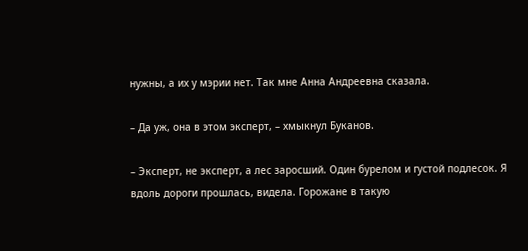нужны, а их у мэрии нет. Так мне Анна Андреевна сказала.

– Да уж, она в этом эксперт, – хмыкнул Буканов.

– Эксперт, не эксперт, а лес заросший. Один бурелом и густой подлесок. Я вдоль дороги прошлась, видела. Горожане в такую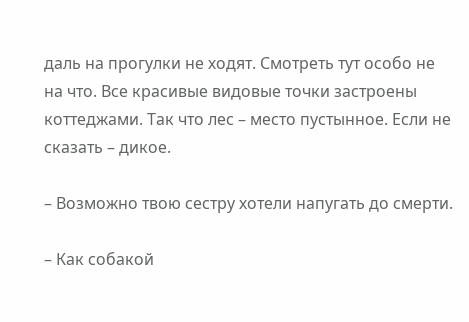даль на прогулки не ходят. Смотреть тут особо не на что. Все красивые видовые точки застроены коттеджами. Так что лес – место пустынное. Если не сказать – дикое.

– Возможно твою сестру хотели напугать до смерти.

– Как собакой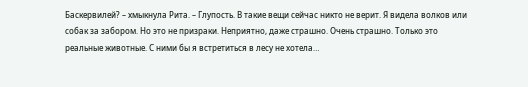Баскервилей? – хмыкнула Рита. – Глупость. В такие вещи сейчас никто не верит. Я видела волков или собак за забором. Но это не призраки. Неприятно, даже страшно. Очень страшно. Только это реальные животные. С ними бы я встретиться в лесу не хотела…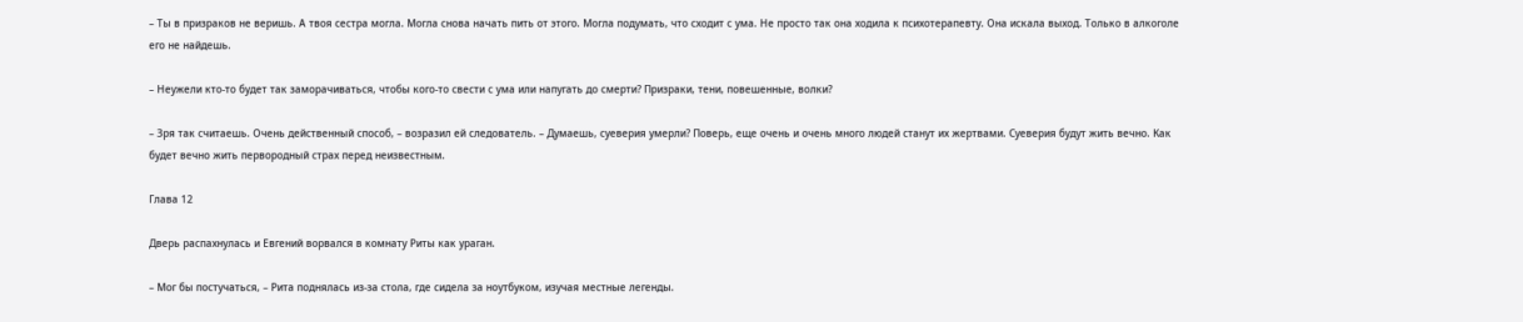– Ты в призраков не веришь. А твоя сестра могла. Могла снова начать пить от этого. Могла подумать, что сходит с ума. Не просто так она ходила к психотерапевту. Она искала выход. Только в алкоголе его не найдешь.

– Неужели кто-то будет так заморачиваться, чтобы кого-то свести с ума или напугать до смерти? Призраки, тени, повешенные, волки?

– Зря так считаешь. Очень действенный способ, – возразил ей следователь. – Думаешь, суеверия умерли? Поверь, еще очень и очень много людей станут их жертвами. Суеверия будут жить вечно. Как будет вечно жить первородный страх перед неизвестным.

Глава 12

Дверь распахнулась и Евгений ворвался в комнату Риты как ураган.

– Мог бы постучаться, – Рита поднялась из-за стола, где сидела за ноутбуком, изучая местные легенды.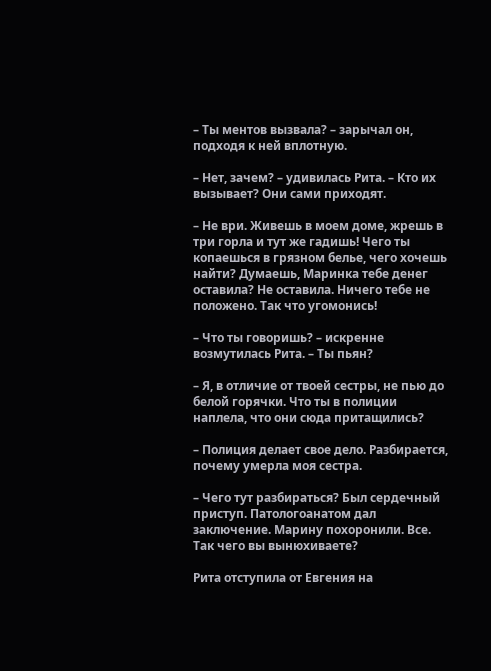– Ты ментов вызвала? – зарычал он, подходя к ней вплотную.

– Нет, зачем? – удивилась Рита. – Кто их вызывает? Они сами приходят.

– Не ври. Живешь в моем доме, жрешь в три горла и тут же гадишь! Чего ты копаешься в грязном белье, чего хочешь найти? Думаешь, Маринка тебе денег оставила? Не оставила. Ничего тебе не положено. Так что угомонись!

– Что ты говоришь? – искренне возмутилась Рита. – Ты пьян?

– Я, в отличие от твоей сестры, не пью до белой горячки. Что ты в полиции наплела, что они сюда притащились?

– Полиция делает свое дело. Разбирается, почему умерла моя сестра.

– Чего тут разбираться? Был сердечный приступ. Патологоанатом дал заключение. Марину похоронили. Все. Так чего вы вынюхиваете?

Рита отступила от Евгения на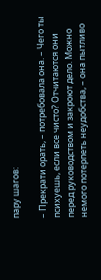пару шагов:

– Прекрати орать, – потребовала она. – Чего ты психуешь, если все чисто? Отчитаются они перед руководством и закроют дело. Можно немого потерпеть неудобства, – она пытливо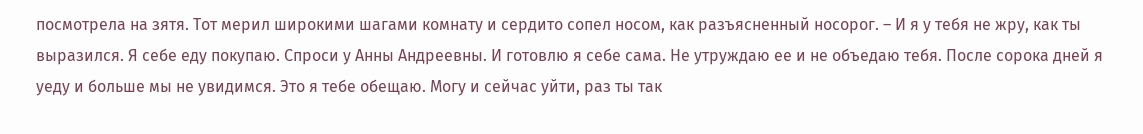посмотрела на зятя. Тот мерил широкими шагами комнату и сердито сопел носом, как разъясненный носорог. – И я у тебя не жру, как ты выразился. Я себе еду покупаю. Спроси у Анны Андреевны. И готовлю я себе сама. Не утруждаю ее и не объедаю тебя. После сорока дней я уеду и больше мы не увидимся. Это я тебе обещаю. Могу и сейчас уйти, раз ты так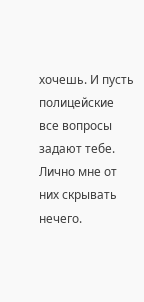хочешь. И пусть полицейские все вопросы задают тебе. Лично мне от них скрывать нечего.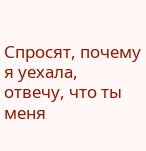Спросят, почему я уехала, отвечу, что ты меня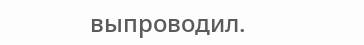выпроводил.